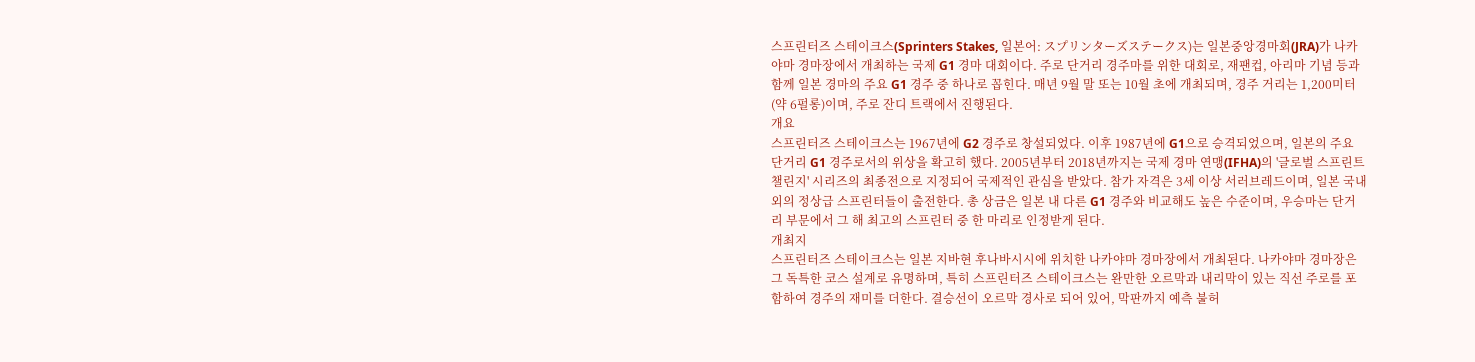스프린터즈 스테이크스(Sprinters Stakes, 일본어: スプリンターズステークス)는 일본중앙경마회(JRA)가 나카야마 경마장에서 개최하는 국제 G1 경마 대회이다. 주로 단거리 경주마를 위한 대회로, 재팬컵, 아리마 기념 등과 함께 일본 경마의 주요 G1 경주 중 하나로 꼽힌다. 매년 9월 말 또는 10월 초에 개최되며, 경주 거리는 1,200미터(약 6펄롱)이며, 주로 잔디 트랙에서 진행된다.
개요
스프린터즈 스테이크스는 1967년에 G2 경주로 창설되었다. 이후 1987년에 G1으로 승격되었으며, 일본의 주요 단거리 G1 경주로서의 위상을 확고히 했다. 2005년부터 2018년까지는 국제 경마 연맹(IFHA)의 '글로벌 스프린트 챌린지' 시리즈의 최종전으로 지정되어 국제적인 관심을 받았다. 참가 자격은 3세 이상 서러브레드이며, 일본 국내외의 정상급 스프린터들이 출전한다. 총 상금은 일본 내 다른 G1 경주와 비교해도 높은 수준이며, 우승마는 단거리 부문에서 그 해 최고의 스프린터 중 한 마리로 인정받게 된다.
개최지
스프린터즈 스테이크스는 일본 지바현 후나바시시에 위치한 나카야마 경마장에서 개최된다. 나카야마 경마장은 그 독특한 코스 설계로 유명하며, 특히 스프린터즈 스테이크스는 완만한 오르막과 내리막이 있는 직선 주로를 포함하여 경주의 재미를 더한다. 결승선이 오르막 경사로 되어 있어, 막판까지 예측 불허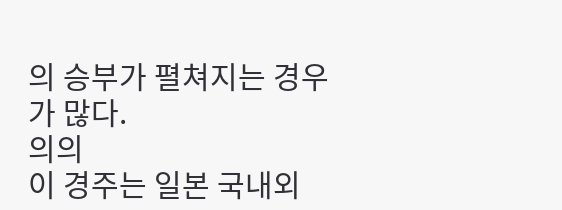의 승부가 펼쳐지는 경우가 많다.
의의
이 경주는 일본 국내외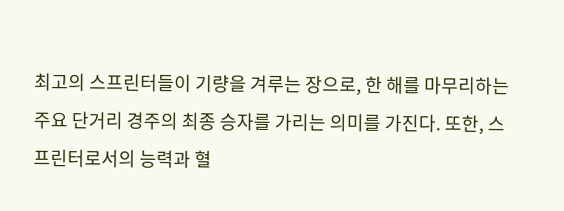최고의 스프린터들이 기량을 겨루는 장으로, 한 해를 마무리하는 주요 단거리 경주의 최종 승자를 가리는 의미를 가진다. 또한, 스프린터로서의 능력과 혈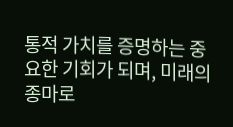통적 가치를 증명하는 중요한 기회가 되며, 미래의 종마로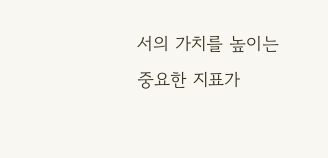서의 가치를 높이는 중요한 지표가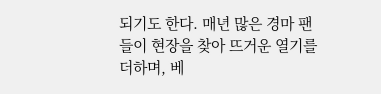되기도 한다. 매년 많은 경마 팬들이 현장을 찾아 뜨거운 열기를 더하며, 베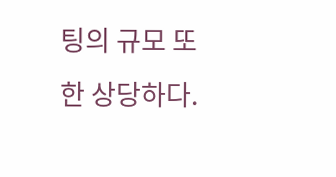팅의 규모 또한 상당하다.